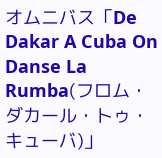オムニバス「De Dakar A Cuba On Danse La Rumba(フロム・ダカール・トゥ・キューバ)」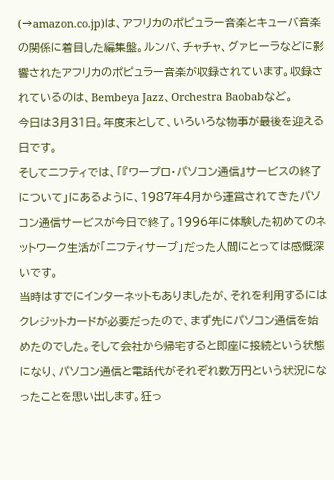(→amazon.co.jp)は、アフリカのポピュラー音楽とキューバ音楽の関係に着目した編集盤。ルンバ、チャチャ、グァヒーラなどに影響されたアフリカのポピュラー音楽が収録されています。収録されているのは、Bembeya Jazz、Orchestra Baobabなど。
今日は3月31日。年度末として、いろいろな物事が最後を迎える日です。
そしてニフティでは、「『ワープロ・パソコン通信』サービスの終了について」にあるように、1987年4月から運営されてきたパソコン通信サービスが今日で終了。1996年に体験した初めてのネットワーク生活が「ニフティサーブ」だった人間にとっては感慨深いです。
当時はすでにインターネットもありましたが、それを利用するにはクレジットカードが必要だったので、まず先にパソコン通信を始めたのでした。そして会社から帰宅すると即座に接続という状態になり、パソコン通信と電話代がそれぞれ数万円という状況になったことを思い出します。狂っ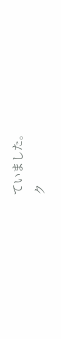ていました。
ク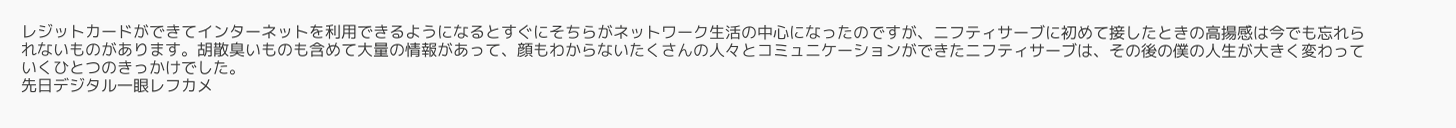レジットカードができてインターネットを利用できるようになるとすぐにそちらがネットワーク生活の中心になったのですが、ニフティサーブに初めて接したときの高揚感は今でも忘れられないものがあります。胡散臭いものも含めて大量の情報があって、顔もわからないたくさんの人々とコミュニケーションができたニフティサーブは、その後の僕の人生が大きく変わっていくひとつのきっかけでした。
先日デジタル一眼レフカメ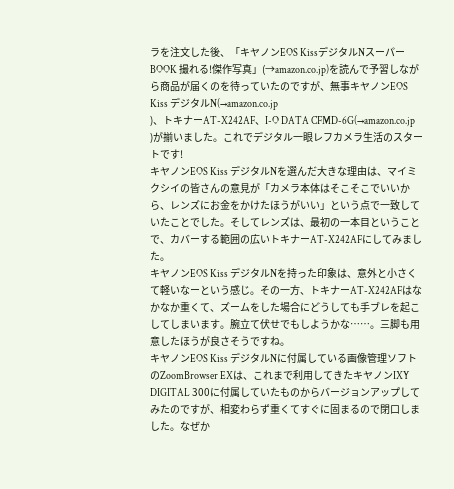ラを注文した後、「キヤノンEOS KissデジタルNスーパーBOOK 撮れる!傑作写真」(→amazon.co.jp)を読んで予習しながら商品が届くのを待っていたのですが、無事キヤノンEOS Kiss デジタルN(→amazon.co.jp
)、トキナーAT-X242AF、I-O DATA CFMD-6G(→amazon.co.jp
)が揃いました。これでデジタル一眼レフカメラ生活のスタートです!
キヤノンEOS Kiss デジタルNを選んだ大きな理由は、マイミクシイの皆さんの意見が「カメラ本体はそこそこでいいから、レンズにお金をかけたほうがいい」という点で一致していたことでした。そしてレンズは、最初の一本目ということで、カバーする範囲の広いトキナーAT-X242AFにしてみました。
キヤノンEOS Kiss デジタルNを持った印象は、意外と小さくて軽いなーという感じ。その一方、トキナーAT-X242AFはなかなか重くて、ズームをした場合にどうしても手ブレを起こしてしまいます。腕立て伏せでもしようかな……。三脚も用意したほうが良さそうですね。
キヤノンEOS Kiss デジタルNに付属している画像管理ソフトのZoomBrowser EXは、これまで利用してきたキヤノンIXY DIGITAL 300に付属していたものからバージョンアップしてみたのですが、相変わらず重くてすぐに固まるので閉口しました。なぜか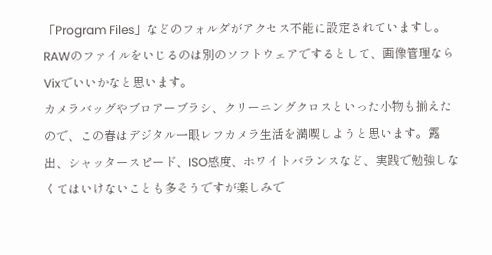「Program Files」などのフォルダがアクセス不能に設定されていますし。RAWのファイルをいじるのは別のソフトウェアでするとして、画像管理ならVixでいいかなと思います。
カメラバッグやブロアーブラシ、クリーニングクロスといった小物も揃えたので、この春はデジタル一眼レフカメラ生活を満喫しようと思います。露出、シャッタースピード、ISO感度、ホワイトバランスなど、実践で勉強しなくてはいけないことも多そうですが楽しみで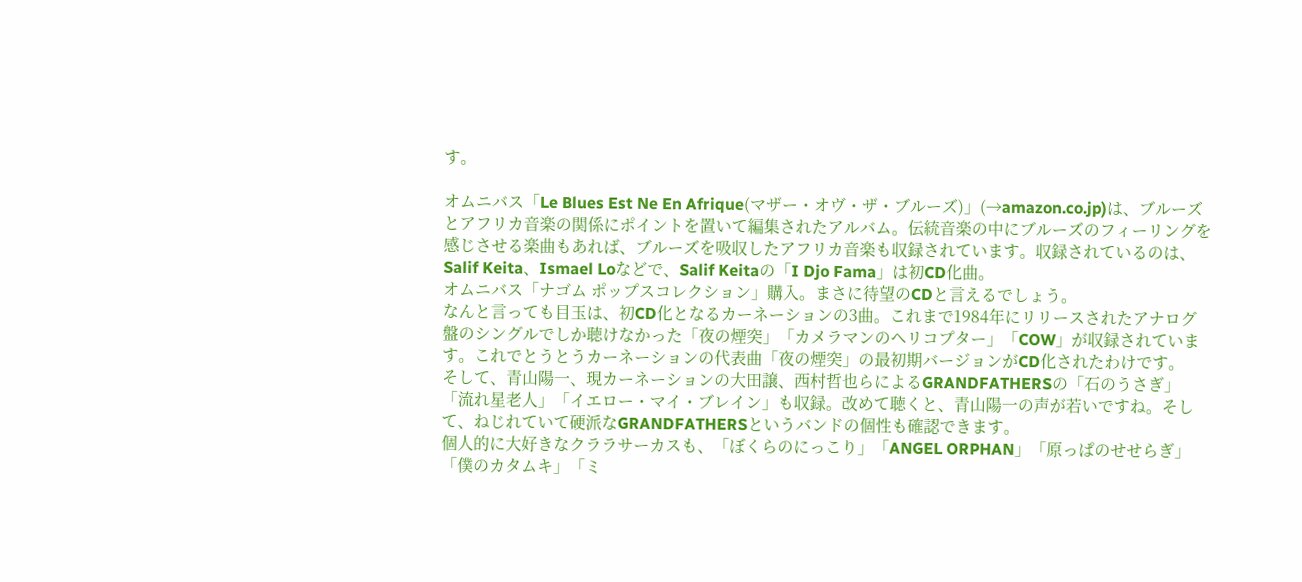す。

オムニバス「Le Blues Est Ne En Afrique(マザー・オヴ・ザ・ブルーズ)」(→amazon.co.jp)は、ブルーズとアフリカ音楽の関係にポイントを置いて編集されたアルバム。伝統音楽の中にブルーズのフィーリングを感じさせる楽曲もあれば、ブルーズを吸収したアフリカ音楽も収録されています。収録されているのは、Salif Keita、Ismael Loなどで、Salif Keitaの「I Djo Fama」は初CD化曲。
オムニバス「ナゴム ポップスコレクション」購入。まさに待望のCDと言えるでしょう。
なんと言っても目玉は、初CD化となるカーネーションの3曲。これまで1984年にリリースされたアナログ盤のシングルでしか聴けなかった「夜の煙突」「カメラマンのヘリコプター」「COW」が収録されています。これでとうとうカーネーションの代表曲「夜の煙突」の最初期バージョンがCD化されたわけです。
そして、青山陽一、現カーネーションの大田譲、西村哲也らによるGRANDFATHERSの「石のうさぎ」「流れ星老人」「イエロー・マイ・ブレイン」も収録。改めて聴くと、青山陽一の声が若いですね。そして、ねじれていて硬派なGRANDFATHERSというバンドの個性も確認できます。
個人的に大好きなクララサーカスも、「ぼくらのにっこり」「ANGEL ORPHAN」「原っぱのせせらぎ」「僕のカタムキ」「ミ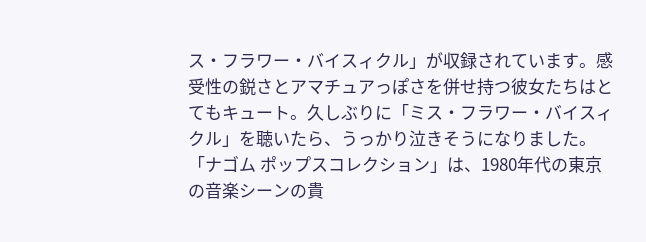ス・フラワー・バイスィクル」が収録されています。感受性の鋭さとアマチュアっぽさを併せ持つ彼女たちはとてもキュート。久しぶりに「ミス・フラワー・バイスィクル」を聴いたら、うっかり泣きそうになりました。
「ナゴム ポップスコレクション」は、1980年代の東京の音楽シーンの貴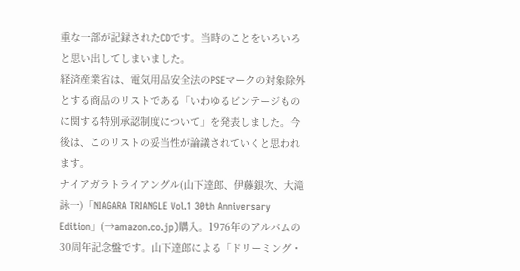重な一部が記録されたCDです。当時のことをいろいろと思い出してしまいました。
経済産業省は、電気用品安全法のPSEマークの対象除外とする商品のリストである「いわゆるビンテージものに関する特別承認制度について」を発表しました。今後は、このリストの妥当性が論議されていくと思われます。
ナイアガラトライアングル(山下達郎、伊藤銀次、大滝詠一)「NIAGARA TRIANGLE Vol.1 30th Anniversary Edition」(→amazon.co.jp)購入。1976年のアルバムの30周年記念盤です。山下達郎による「ドリーミング・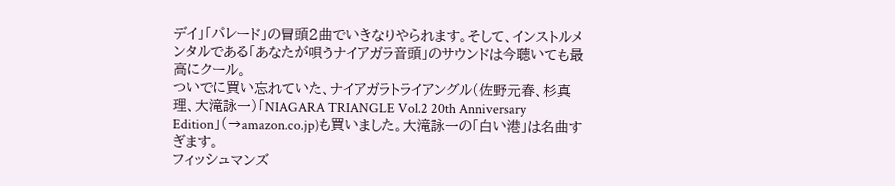デイ」「パレード」の冒頭2曲でいきなりやられます。そして、インストルメンタルである「あなたが唄うナイアガラ音頭」のサウンドは今聴いても最高にクール。
ついでに買い忘れていた、ナイアガラトライアングル(佐野元春、杉真理、大滝詠一)「NIAGARA TRIANGLE Vol.2 20th Anniversary Edition」(→amazon.co.jp)も買いました。大滝詠一の「白い港」は名曲すぎます。
フィッシュマンズ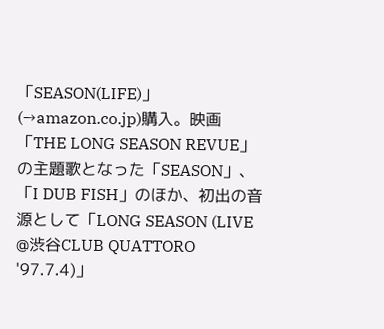「SEASON(LIFE)」(→amazon.co.jp)購入。映画「THE LONG SEASON REVUE」の主題歌となった「SEASON」、「I DUB FISH」のほか、初出の音源として「LONG SEASON (LIVE @渋谷CLUB QUATTORO '97.7.4)」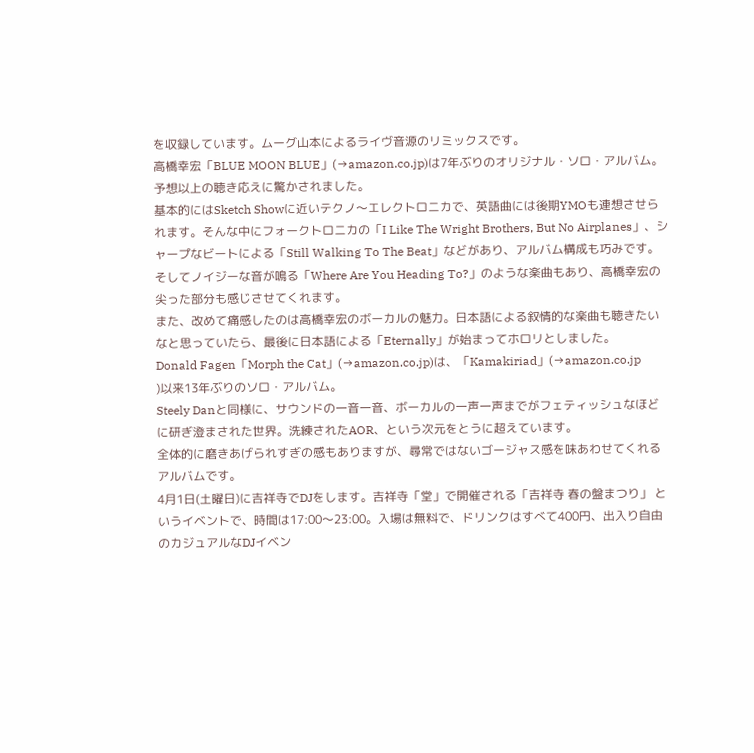を収録しています。ムーグ山本によるライヴ音源のリミックスです。
高橋幸宏「BLUE MOON BLUE」(→amazon.co.jp)は7年ぶりのオリジナル・ソロ・アルバム。予想以上の聴き応えに驚かされました。
基本的にはSketch Showに近いテクノ〜エレクトロニカで、英語曲には後期YMOも連想させられます。そんな中にフォークトロニカの「I Like The Wright Brothers, But No Airplanes」、シャープなビートによる「Still Walking To The Beat」などがあり、アルバム構成も巧みです。そしてノイジーな音が鳴る「Where Are You Heading To?」のような楽曲もあり、高橋幸宏の尖った部分も感じさせてくれます。
また、改めて痛感したのは高橋幸宏のボーカルの魅力。日本語による叙情的な楽曲も聴きたいなと思っていたら、最後に日本語による「Eternally」が始まってホロリとしました。
Donald Fagen「Morph the Cat」(→amazon.co.jp)は、「Kamakiriad」(→amazon.co.jp
)以来13年ぶりのソロ・アルバム。
Steely Danと同様に、サウンドの一音一音、ボーカルの一声一声までがフェティッシュなほどに研ぎ澄まされた世界。洗練されたAOR、という次元をとうに超えています。
全体的に磨きあげられすぎの感もありますが、尋常ではないゴージャス感を味あわせてくれるアルバムです。
4月1日(土曜日)に吉祥寺でDJをします。吉祥寺「堂」で開催される「吉祥寺 春の盤まつり」 というイベントで、時間は17:00〜23:00。入場は無料で、ドリンクはすべて400円、出入り自由のカジュアルなDJイベン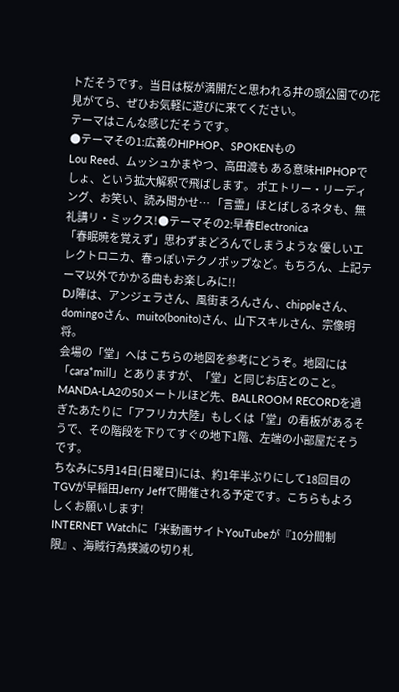トだそうです。当日は桜が満開だと思われる井の頭公園での花見がてら、ぜひお気軽に遊びに来てください。
テーマはこんな感じだそうです。
●テーマその1:広義のHIPHOP、SPOKENもの
Lou Reed、ムッシュかまやつ、高田渡も ある意味HIPHOPでしょ、という拡大解釈で飛ばします。 ポエトリー・リーディング、お笑い、読み聞かせ… 「言霊」ほとばしるネタも、無礼講リ・ミックス!●テーマその2:早春Electronica
「春眠暁を覚えず」思わずまどろんでしまうような 優しいエレクトロニカ、春っぽいテクノポップなど。もちろん、上記テーマ以外でかかる曲もお楽しみに!!
DJ陣は、アンジェラさん、風街まろんさん 、chippleさん、domingoさん、muito(bonito)さん、山下スキルさん、宗像明将。
会場の「堂」へは こちらの地図を参考にどうぞ。地図には「cara*mill」とありますが、「堂」と同じお店とのこと。MANDA-LA2の50メートルほど先、BALLROOM RECORDを過ぎたあたりに「アフリカ大陸」もしくは「堂」の看板があるそうで、その階段を下りてすぐの地下1階、左端の小部屋だそうです。
ちなみに5月14日(日曜日)には、約1年半ぶりにして18回目のTGVが早稲田Jerry Jeffで開催される予定です。こちらもよろしくお願いします!
INTERNET Watchに「米動画サイトYouTubeが『10分間制限』、海賊行為撲滅の切り札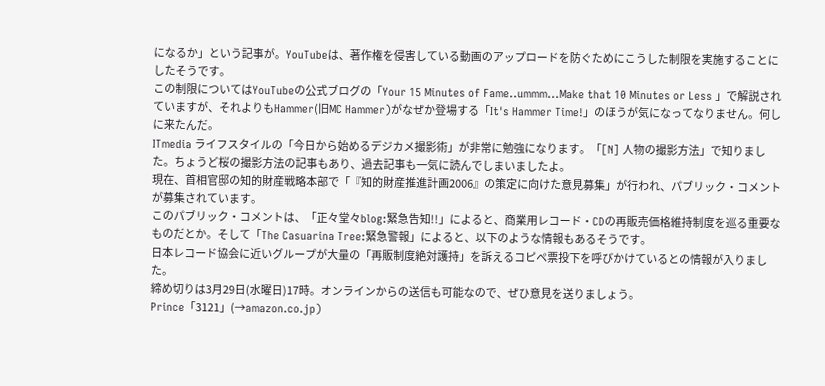になるか」という記事が。YouTubeは、著作権を侵害している動画のアップロードを防ぐためにこうした制限を実施することにしたそうです。
この制限についてはYouTubeの公式ブログの「Your 15 Minutes of Fame..ummm...Make that 10 Minutes or Less 」で解説されていますが、それよりもHammer(旧MC Hammer)がなぜか登場する「It's Hammer Time!」のほうが気になってなりません。何しに来たんだ。
ITmedia ライフスタイルの「今日から始めるデジカメ撮影術」が非常に勉強になります。「[N] 人物の撮影方法」で知りました。ちょうど桜の撮影方法の記事もあり、過去記事も一気に読んでしまいましたよ。
現在、首相官邸の知的財産戦略本部で「『知的財産推進計画2006』の策定に向けた意見募集」が行われ、パブリック・コメントが募集されています。
このパブリック・コメントは、「正々堂々blog:緊急告知!!」によると、商業用レコード・CDの再販売価格維持制度を巡る重要なものだとか。そして「The Casuarina Tree:緊急警報」によると、以下のような情報もあるそうです。
日本レコード協会に近いグループが大量の「再販制度絶対護持」を訴えるコピペ票投下を呼びかけているとの情報が入りました。
締め切りは3月29日(水曜日)17時。オンラインからの送信も可能なので、ぜひ意見を送りましょう。
Prince「3121」(→amazon.co.jp)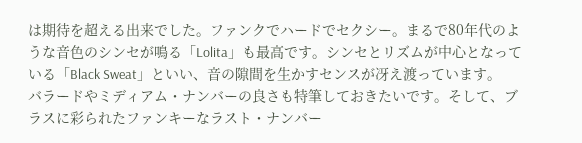は期待を超える出来でした。ファンクでハードでセクシー。まるで80年代のような音色のシンセが鳴る「Lolita」も最高です。シンセとリズムが中心となっている「Black Sweat」といい、音の隙間を生かすセンスが冴え渡っています。
バラードやミディアム・ナンバーの良さも特筆しておきたいです。そして、ブラスに彩られたファンキーなラスト・ナンバー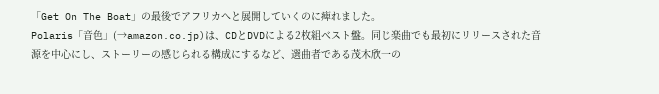「Get On The Boat」の最後でアフリカへと展開していくのに痺れました。
Polaris「音色」(→amazon.co.jp)は、CDとDVDによる2枚組ベスト盤。同じ楽曲でも最初にリリースされた音源を中心にし、ストーリーの感じられる構成にするなど、選曲者である茂木欣一の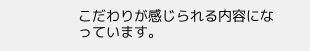こだわりが感じられる内容になっています。